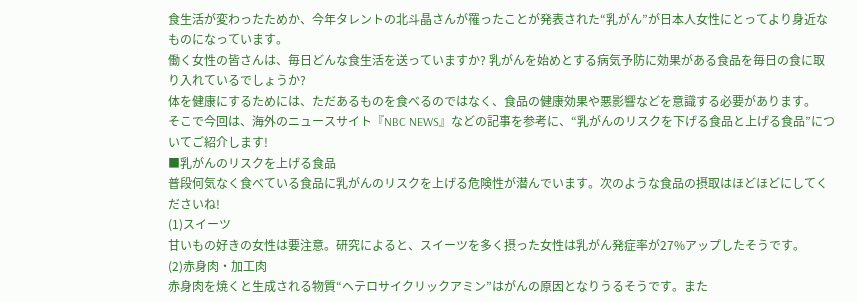食生活が変わったためか、今年タレントの北斗晶さんが罹ったことが発表された“乳がん”が日本人女性にとってより身近なものになっています。
働く女性の皆さんは、毎日どんな食生活を送っていますか? 乳がんを始めとする病気予防に効果がある食品を毎日の食に取り入れているでしょうか?
体を健康にするためには、ただあるものを食べるのではなく、食品の健康効果や悪影響などを意識する必要があります。
そこで今回は、海外のニュースサイト『NBC NEWS』などの記事を参考に、“乳がんのリスクを下げる食品と上げる食品”についてご紹介します!
■乳がんのリスクを上げる食品
普段何気なく食べている食品に乳がんのリスクを上げる危険性が潜んでいます。次のような食品の摂取はほどほどにしてくださいね!
(1)スイーツ
甘いもの好きの女性は要注意。研究によると、スイーツを多く摂った女性は乳がん発症率が27%アップしたそうです。
(2)赤身肉・加工肉
赤身肉を焼くと生成される物質“ヘテロサイクリックアミン”はがんの原因となりうるそうです。また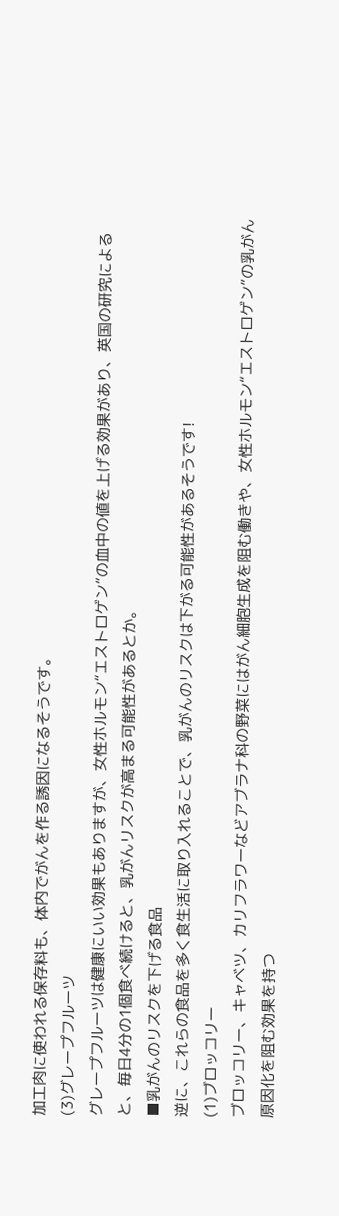加工肉に使われる保存料も、体内でがんを作る誘因になるそうです。
(3)グレープフルーツ
グレープフルーツは健康にいい効果もありますが、女性ホルモン“エストロゲン”の血中の値を上げる効果があり、英国の研究によると、毎日4分の1個食べ続けると、乳がんリスクが高まる可能性があるとか。
■乳がんのリスクを下げる食品
逆に、これらの食品を多く食生活に取り入れることで、乳がんのリスクは下がる可能性があるそうです!
(1)ブロッコリー
ブロッコリー、キャベツ、カリフラワーなどアブラナ科の野菜にはがん細胞生成を阻む働きや、女性ホルモン“エストロゲン”の乳がん原因化を阻む効果を持つ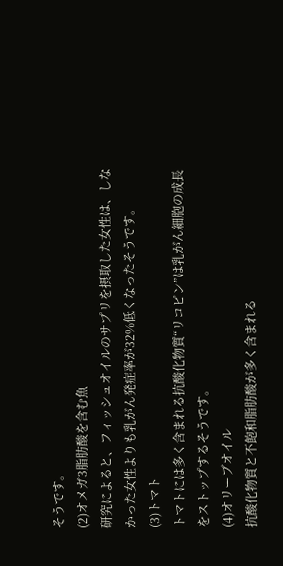そうです。
(2)オメガ3脂肪酸を含む魚
研究によると、フィッシュオイルのサプリを摂取した女性は、しなかった女性よりも乳がん発症率が32%低くなったそうです。
(3)トマト
トマトには多く含まれる抗酸化物質“リコピン”は乳がん細胞の成長をストップするそうです。
(4)オリーブオイル
抗酸化物質と不飽和脂肪酸が多く含まれる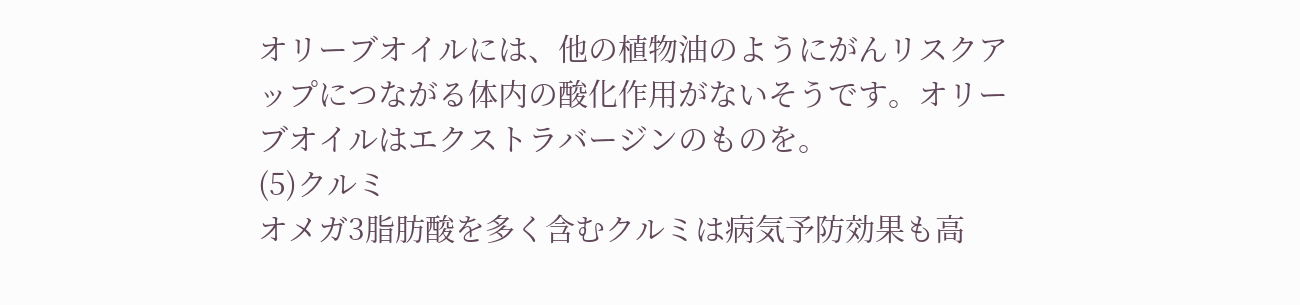オリーブオイルには、他の植物油のようにがんリスクアップにつながる体内の酸化作用がないそうです。オリーブオイルはエクストラバージンのものを。
(5)クルミ
オメガ3脂肪酸を多く含むクルミは病気予防効果も高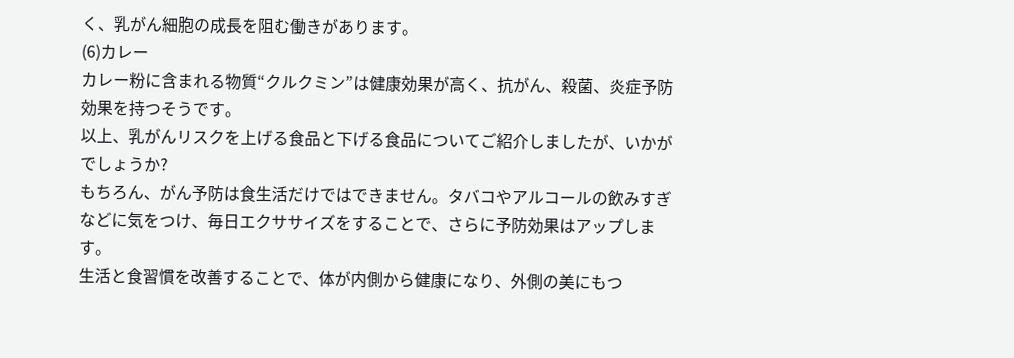く、乳がん細胞の成長を阻む働きがあります。
(6)カレー
カレー粉に含まれる物質“クルクミン”は健康効果が高く、抗がん、殺菌、炎症予防効果を持つそうです。
以上、乳がんリスクを上げる食品と下げる食品についてご紹介しましたが、いかがでしょうか?
もちろん、がん予防は食生活だけではできません。タバコやアルコールの飲みすぎなどに気をつけ、毎日エクササイズをすることで、さらに予防効果はアップします。
生活と食習慣を改善することで、体が内側から健康になり、外側の美にもつ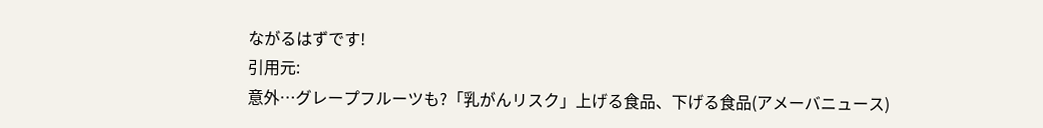ながるはずです!
引用元:
意外…グレープフルーツも?「乳がんリスク」上げる食品、下げる食品(アメーバニュース)